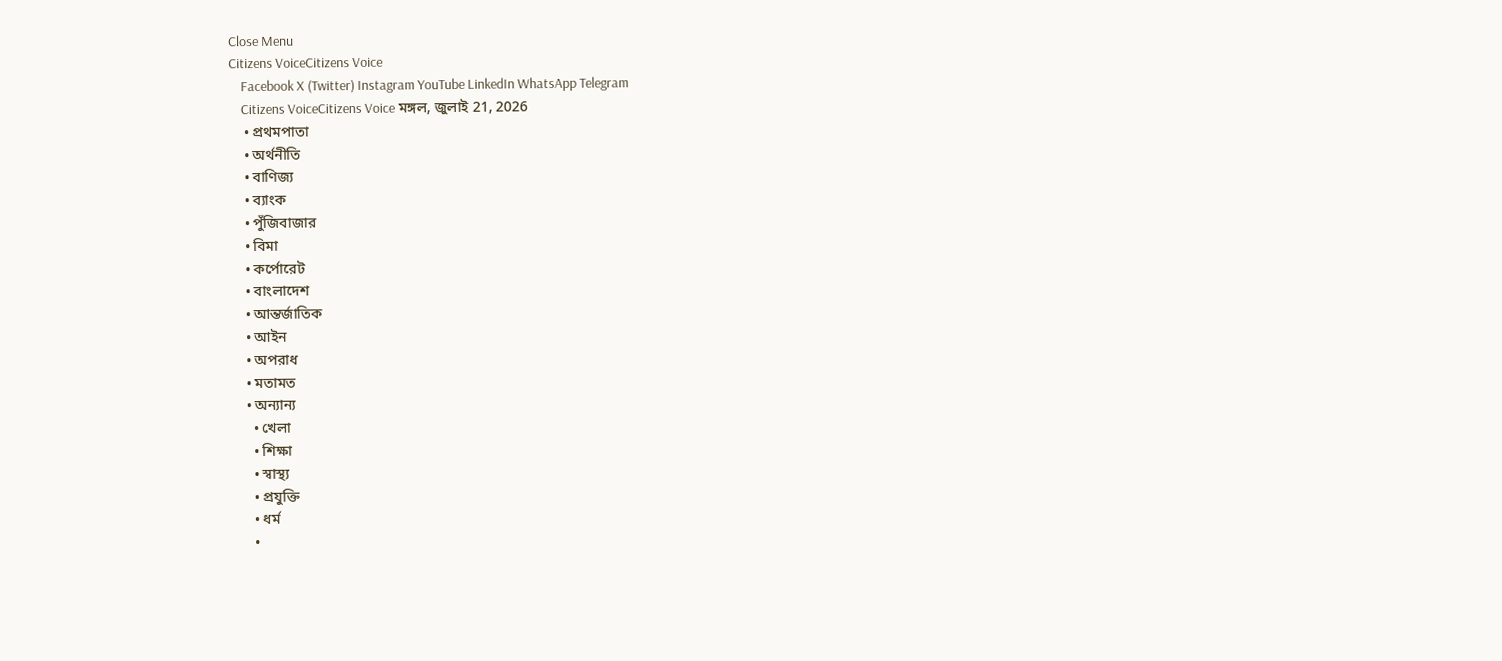Close Menu
Citizens VoiceCitizens Voice
    Facebook X (Twitter) Instagram YouTube LinkedIn WhatsApp Telegram
    Citizens VoiceCitizens Voice মঙ্গল, জুলাই 21, 2026
    • প্রথমপাতা
    • অর্থনীতি
    • বাণিজ্য
    • ব্যাংক
    • পুঁজিবাজার
    • বিমা
    • কর্পোরেট
    • বাংলাদেশ
    • আন্তর্জাতিক
    • আইন
    • অপরাধ
    • মতামত
    • অন্যান্য
      • খেলা
      • শিক্ষা
      • স্বাস্থ্য
      • প্রযুক্তি
      • ধর্ম
      •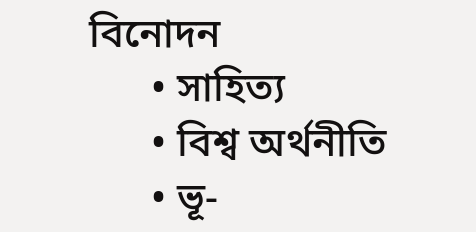বিনোদন
      • সাহিত্য
      • বিশ্ব অর্থনীতি
      • ভূ-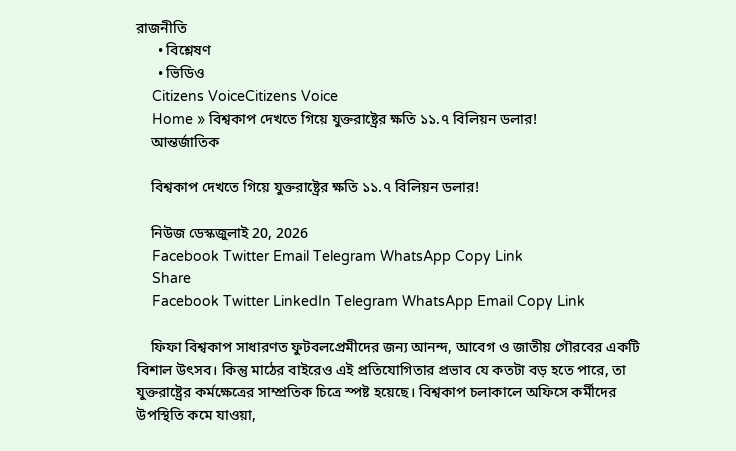রাজনীতি
      • বিশ্লেষণ
      • ভিডিও
    Citizens VoiceCitizens Voice
    Home » বিশ্বকাপ দেখতে গিয়ে যুক্তরাষ্ট্রের ক্ষতি ১১.৭ বিলিয়ন ডলার!
    আন্তর্জাতিক

    বিশ্বকাপ দেখতে গিয়ে যুক্তরাষ্ট্রের ক্ষতি ১১.৭ বিলিয়ন ডলার!

    নিউজ ডেস্কজুলাই 20, 2026
    Facebook Twitter Email Telegram WhatsApp Copy Link
    Share
    Facebook Twitter LinkedIn Telegram WhatsApp Email Copy Link

    ফিফা বিশ্বকাপ সাধারণত ফুটবলপ্রেমীদের জন্য আনন্দ, আবেগ ও জাতীয় গৌরবের একটি বিশাল উৎসব। কিন্তু মাঠের বাইরেও এই প্রতিযোগিতার প্রভাব যে কতটা বড় হতে পারে, তা যুক্তরাষ্ট্রের কর্মক্ষেত্রের সাম্প্রতিক চিত্রে স্পষ্ট হয়েছে। বিশ্বকাপ চলাকালে অফিসে কর্মীদের উপস্থিতি কমে যাওয়া,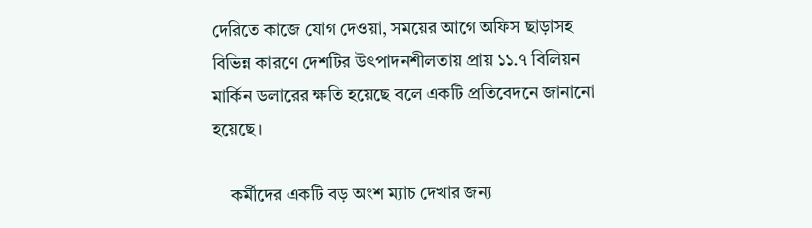দেরিতে কাজে যোগ দেওয়া, সময়ের আগে অফিস ছাড়াসহ বিভিন্ন কারণে দেশটির উৎপাদনশীলতায় প্রায় ১১.৭ বিলিয়ন মার্কিন ডলারের ক্ষতি হয়েছে বলে একটি প্রতিবেদনে জানানো হয়েছে।

    কর্মীদের একটি বড় অংশ ম্যাচ দেখার জন্য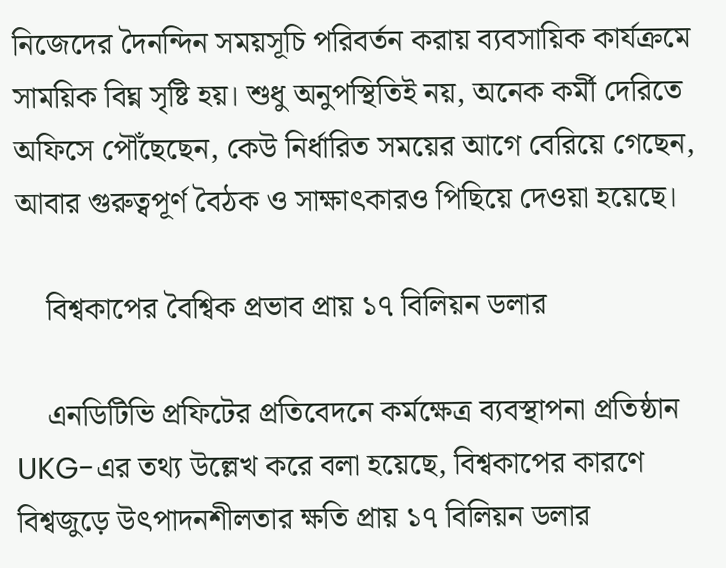নিজেদের দৈনন্দিন সময়সূচি পরিবর্তন করায় ব্যবসায়িক কার্যক্রমে সাময়িক বিঘ্ন সৃষ্টি হয়। শুধু অনুপস্থিতিই নয়, অনেক কর্মী দেরিতে অফিসে পৌঁছেছেন, কেউ নির্ধারিত সময়ের আগে বেরিয়ে গেছেন, আবার গুরুত্বপূর্ণ বৈঠক ও সাক্ষাৎকারও পিছিয়ে দেওয়া হয়েছে।

    বিশ্বকাপের বৈশ্বিক প্রভাব প্রায় ১৭ বিলিয়ন ডলার

    এনডিটিভি প্রফিটের প্রতিবেদনে কর্মক্ষেত্র ব্যবস্থাপনা প্রতিষ্ঠান UKG-এর তথ্য উল্লেখ করে বলা হয়েছে, বিশ্বকাপের কারণে বিশ্বজুড়ে উৎপাদনশীলতার ক্ষতি প্রায় ১৭ বিলিয়ন ডলার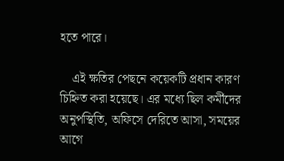হতে পারে।

    এই ক্ষতির পেছনে কয়েকটি প্রধান কারণ চিহ্নিত করা হয়েছে। এর মধ্যে ছিল কর্মীদের অনুপস্থিতি, অফিসে দেরিতে আসা, সময়ের আগে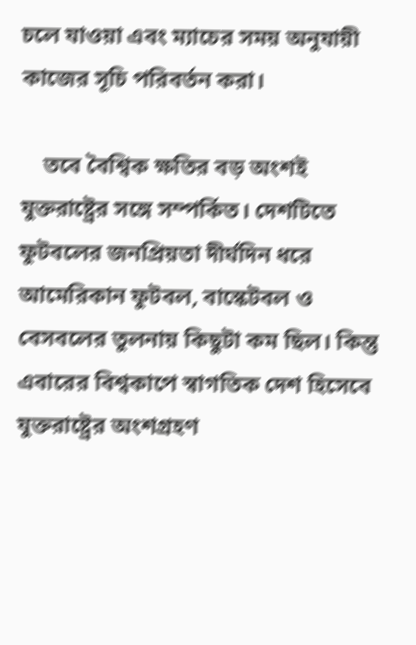চলে যাওয়া এবং ম্যাচের সময় অনুযায়ী কাজের সূচি পরিবর্তন করা।

    তবে বৈশ্বিক ক্ষতির বড় অংশই যুক্তরাষ্ট্রের সঙ্গে সম্পর্কিত। দেশটিতে ফুটবলের জনপ্রিয়তা দীর্ঘদিন ধরে আমেরিকান ফুটবল, বাস্কেটবল ও বেসবলের তুলনায় কিছুটা কম ছিল। কিন্তু এবারের বিশ্বকাপে স্বাগতিক দেশ হিসেবে যুক্তরাষ্ট্রের অংশগ্রহণ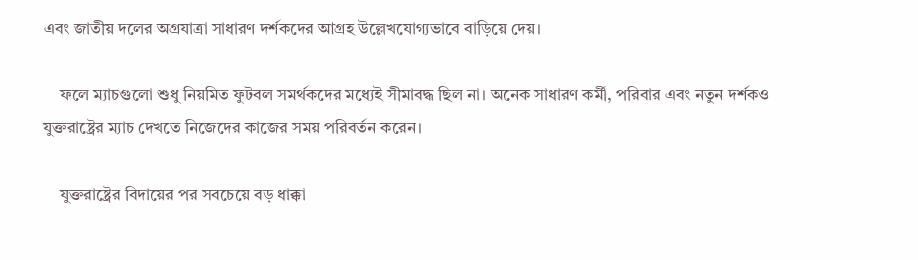এবং জাতীয় দলের অগ্রযাত্রা সাধারণ দর্শকদের আগ্রহ উল্লেখযোগ্যভাবে বাড়িয়ে দেয়।

    ফলে ম্যাচগুলো শুধু নিয়মিত ফুটবল সমর্থকদের মধ্যেই সীমাবদ্ধ ছিল না। অনেক সাধারণ কর্মী, পরিবার এবং নতুন দর্শকও যুক্তরাষ্ট্রের ম্যাচ দেখতে নিজেদের কাজের সময় পরিবর্তন করেন।

    যুক্তরাষ্ট্রের বিদায়ের পর সবচেয়ে বড় ধাক্কা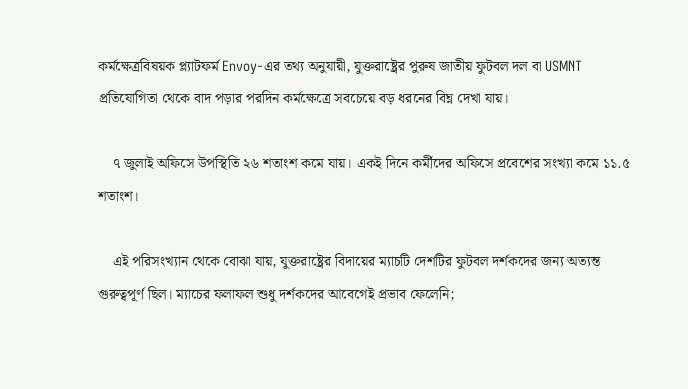কর্মক্ষেত্রবিষয়ক প্ল্যাটফর্ম Envoy-এর তথ্য অনুযায়ী, যুক্তরাষ্ট্রের পুরুষ জাতীয় ফুটবল দল বা USMNT প্রতিযোগিতা থেকে বাদ পড়ার পরদিন কর্মক্ষেত্রে সবচেয়ে বড় ধরনের বিঘ্ন দেখা যায়।

    ৭ জুলাই অফিসে উপস্থিতি ২৬ শতাংশ কমে যায়। একই দিনে কর্মীদের অফিসে প্রবেশের সংখ্যা কমে ১১.৫ শতাংশ।

    এই পরিসংখ্যান থেকে বোঝা যায়, যুক্তরাষ্ট্রের বিদায়ের ম্যাচটি দেশটির ফুটবল দর্শকদের জন্য অত্যন্ত গুরুত্বপূর্ণ ছিল। ম্যাচের ফলাফল শুধু দর্শকদের আবেগেই প্রভাব ফেলেনি;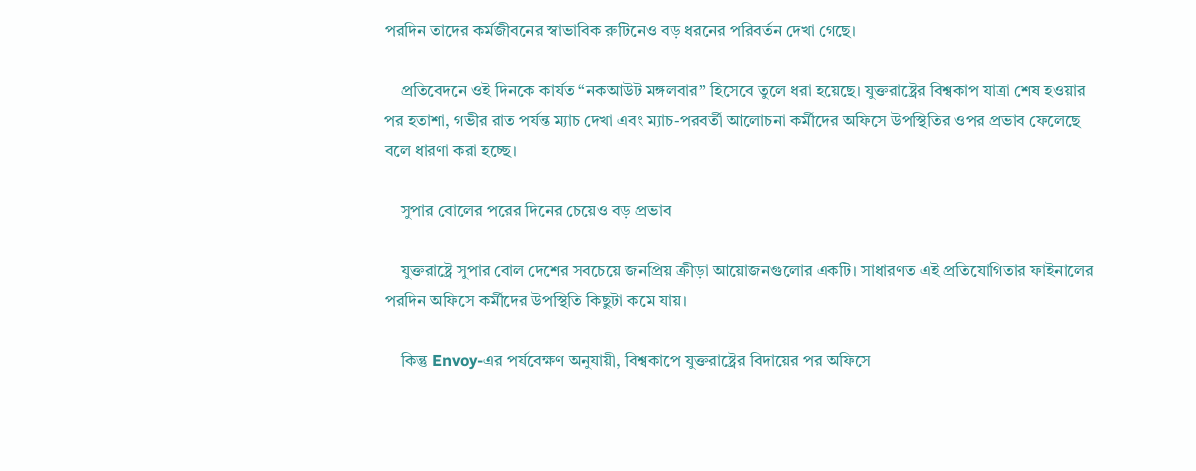পরদিন তাদের কর্মজীবনের স্বাভাবিক রুটিনেও বড় ধরনের পরিবর্তন দেখা গেছে।

    প্রতিবেদনে ওই দিনকে কার্যত “নকআউট মঙ্গলবার” হিসেবে তুলে ধরা হয়েছে। যুক্তরাষ্ট্রের বিশ্বকাপ যাত্রা শেষ হওয়ার পর হতাশা, গভীর রাত পর্যন্ত ম্যাচ দেখা এবং ম্যাচ-পরবর্তী আলোচনা কর্মীদের অফিসে উপস্থিতির ওপর প্রভাব ফেলেছে বলে ধারণা করা হচ্ছে।

    সুপার বোলের পরের দিনের চেয়েও বড় প্রভাব

    যুক্তরাষ্ট্রে সুপার বোল দেশের সবচেয়ে জনপ্রিয় ক্রীড়া আয়োজনগুলোর একটি। সাধারণত এই প্রতিযোগিতার ফাইনালের পরদিন অফিসে কর্মীদের উপস্থিতি কিছুটা কমে যায়।

    কিন্তু Envoy-এর পর্যবেক্ষণ অনুযায়ী, বিশ্বকাপে যুক্তরাষ্ট্রের বিদায়ের পর অফিসে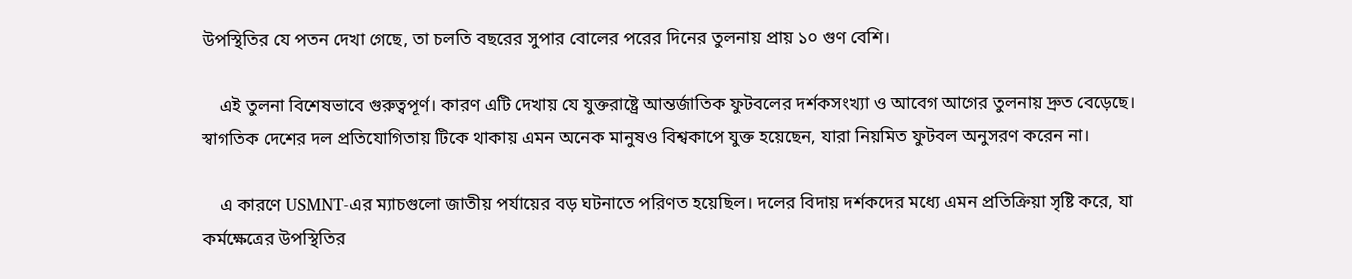উপস্থিতির যে পতন দেখা গেছে, তা চলতি বছরের সুপার বোলের পরের দিনের তুলনায় প্রায় ১০ গুণ বেশি।

    এই তুলনা বিশেষভাবে গুরুত্বপূর্ণ। কারণ এটি দেখায় যে যুক্তরাষ্ট্রে আন্তর্জাতিক ফুটবলের দর্শকসংখ্যা ও আবেগ আগের তুলনায় দ্রুত বেড়েছে। স্বাগতিক দেশের দল প্রতিযোগিতায় টিকে থাকায় এমন অনেক মানুষও বিশ্বকাপে যুক্ত হয়েছেন, যারা নিয়মিত ফুটবল অনুসরণ করেন না।

    এ কারণে USMNT-এর ম্যাচগুলো জাতীয় পর্যায়ের বড় ঘটনাতে পরিণত হয়েছিল। দলের বিদায় দর্শকদের মধ্যে এমন প্রতিক্রিয়া সৃষ্টি করে, যা কর্মক্ষেত্রের উপস্থিতির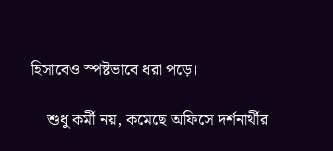হিসাবেও স্পষ্টভাবে ধরা পড়ে।

    শুধু কর্মী নয়, কমেছে অফিসে দর্শনার্থীর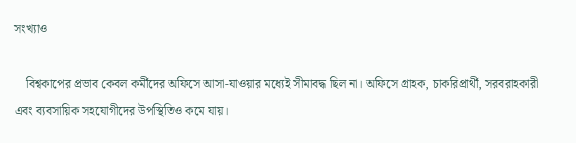সংখ্যাও

    বিশ্বকাপের প্রভাব কেবল কর্মীদের অফিসে আসা-যাওয়ার মধ্যেই সীমাবদ্ধ ছিল না। অফিসে গ্রাহক, চাকরিপ্রার্থী, সরবরাহকারী এবং ব্যবসায়িক সহযোগীদের উপস্থিতিও কমে যায়।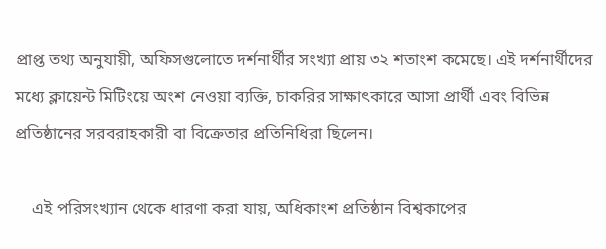প্রাপ্ত তথ্য অনুযায়ী, অফিসগুলোতে দর্শনার্থীর সংখ্যা প্রায় ৩২ শতাংশ কমেছে। এই দর্শনার্থীদের মধ্যে ক্লায়েন্ট মিটিংয়ে অংশ নেওয়া ব্যক্তি, চাকরির সাক্ষাৎকারে আসা প্রার্থী এবং বিভিন্ন প্রতিষ্ঠানের সরবরাহকারী বা বিক্রেতার প্রতিনিধিরা ছিলেন।

    এই পরিসংখ্যান থেকে ধারণা করা যায়, অধিকাংশ প্রতিষ্ঠান বিশ্বকাপের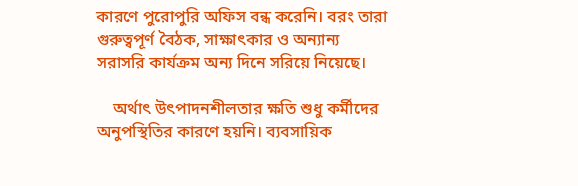কারণে পুরোপুরি অফিস বন্ধ করেনি। বরং তারা গুরুত্বপূর্ণ বৈঠক, সাক্ষাৎকার ও অন্যান্য সরাসরি কার্যক্রম অন্য দিনে সরিয়ে নিয়েছে।

    অর্থাৎ উৎপাদনশীলতার ক্ষতি শুধু কর্মীদের অনুপস্থিতির কারণে হয়নি। ব্যবসায়িক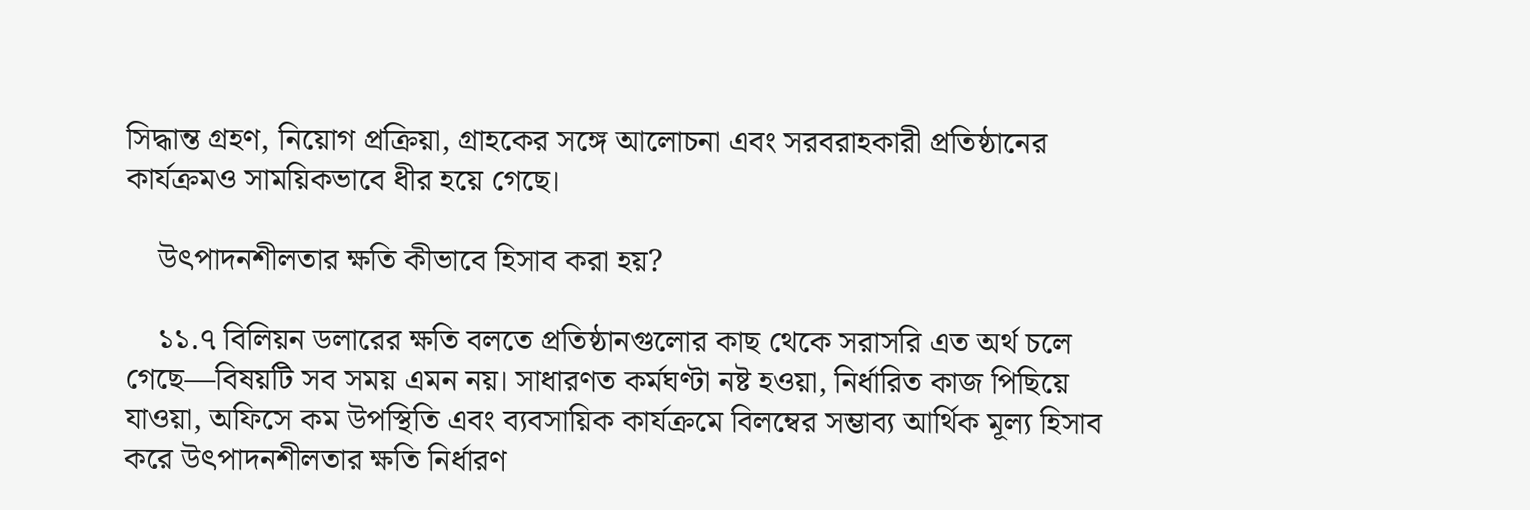সিদ্ধান্ত গ্রহণ, নিয়োগ প্রক্রিয়া, গ্রাহকের সঙ্গে আলোচনা এবং সরবরাহকারী প্রতিষ্ঠানের কার্যক্রমও সাময়িকভাবে ধীর হয়ে গেছে।

    উৎপাদনশীলতার ক্ষতি কীভাবে হিসাব করা হয়?

    ১১.৭ বিলিয়ন ডলারের ক্ষতি বলতে প্রতিষ্ঠানগুলোর কাছ থেকে সরাসরি এত অর্থ চলে গেছে—বিষয়টি সব সময় এমন নয়। সাধারণত কর্মঘণ্টা নষ্ট হওয়া, নির্ধারিত কাজ পিছিয়ে যাওয়া, অফিসে কম উপস্থিতি এবং ব্যবসায়িক কার্যক্রমে বিলম্বের সম্ভাব্য আর্থিক মূল্য হিসাব করে উৎপাদনশীলতার ক্ষতি নির্ধারণ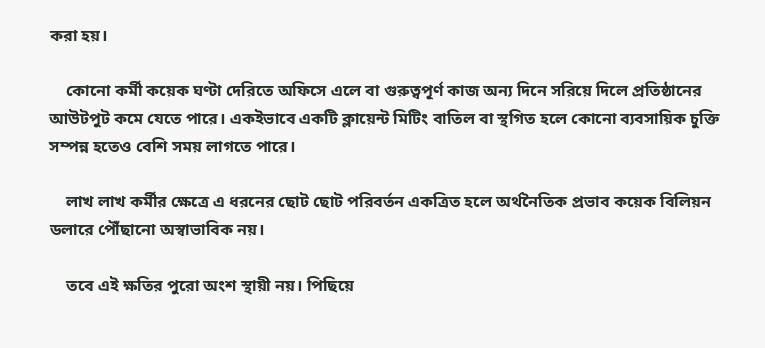করা হয়।

    কোনো কর্মী কয়েক ঘণ্টা দেরিতে অফিসে এলে বা গুরুত্বপূর্ণ কাজ অন্য দিনে সরিয়ে দিলে প্রতিষ্ঠানের আউটপুট কমে যেতে পারে। একইভাবে একটি ক্লায়েন্ট মিটিং বাতিল বা স্থগিত হলে কোনো ব্যবসায়িক চুক্তি সম্পন্ন হতেও বেশি সময় লাগতে পারে।

    লাখ লাখ কর্মীর ক্ষেত্রে এ ধরনের ছোট ছোট পরিবর্তন একত্রিত হলে অর্থনৈতিক প্রভাব কয়েক বিলিয়ন ডলারে পৌঁছানো অস্বাভাবিক নয়।

    তবে এই ক্ষতির পুরো অংশ স্থায়ী নয়। পিছিয়ে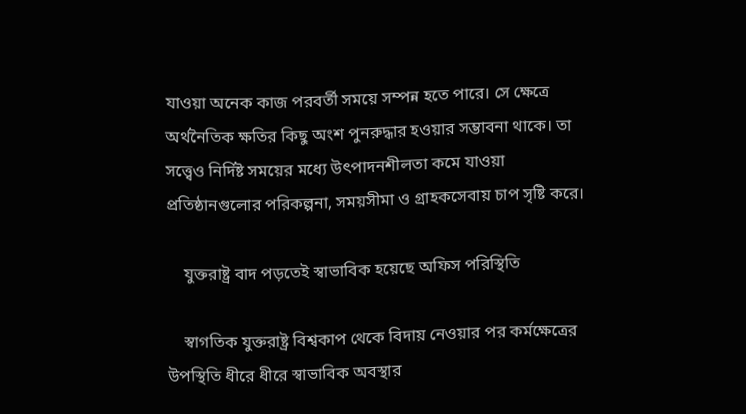যাওয়া অনেক কাজ পরবর্তী সময়ে সম্পন্ন হতে পারে। সে ক্ষেত্রে অর্থনৈতিক ক্ষতির কিছু অংশ পুনরুদ্ধার হওয়ার সম্ভাবনা থাকে। তা সত্ত্বেও নির্দিষ্ট সময়ের মধ্যে উৎপাদনশীলতা কমে যাওয়া প্রতিষ্ঠানগুলোর পরিকল্পনা, সময়সীমা ও গ্রাহকসেবায় চাপ সৃষ্টি করে।

    যুক্তরাষ্ট্র বাদ পড়তেই স্বাভাবিক হয়েছে অফিস পরিস্থিতি

    স্বাগতিক যুক্তরাষ্ট্র বিশ্বকাপ থেকে বিদায় নেওয়ার পর কর্মক্ষেত্রের উপস্থিতি ধীরে ধীরে স্বাভাবিক অবস্থার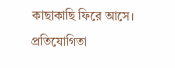কাছাকাছি ফিরে আসে। প্রতিযোগিতা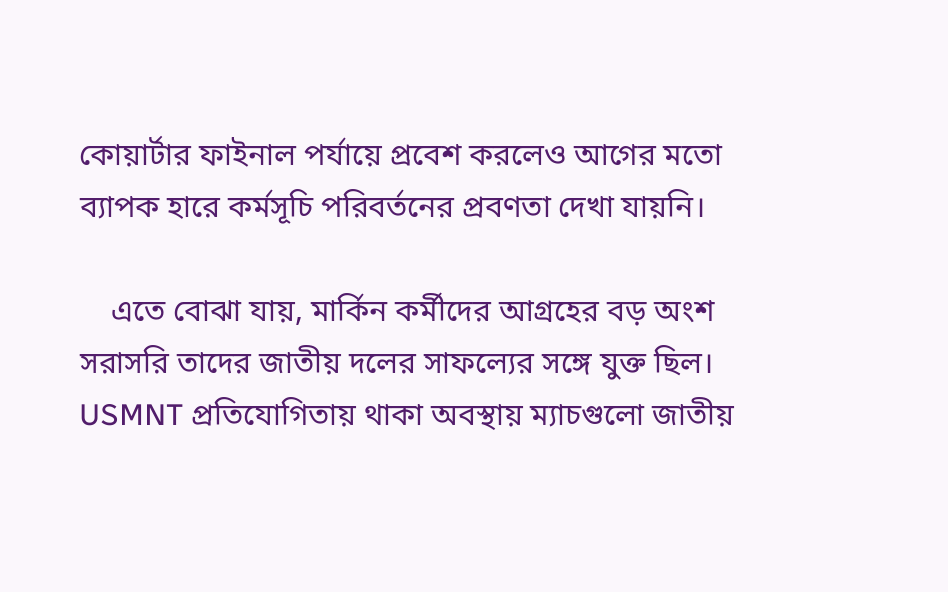কোয়ার্টার ফাইনাল পর্যায়ে প্রবেশ করলেও আগের মতো ব্যাপক হারে কর্মসূচি পরিবর্তনের প্রবণতা দেখা যায়নি।

    এতে বোঝা যায়, মার্কিন কর্মীদের আগ্রহের বড় অংশ সরাসরি তাদের জাতীয় দলের সাফল্যের সঙ্গে যুক্ত ছিল। USMNT প্রতিযোগিতায় থাকা অবস্থায় ম্যাচগুলো জাতীয়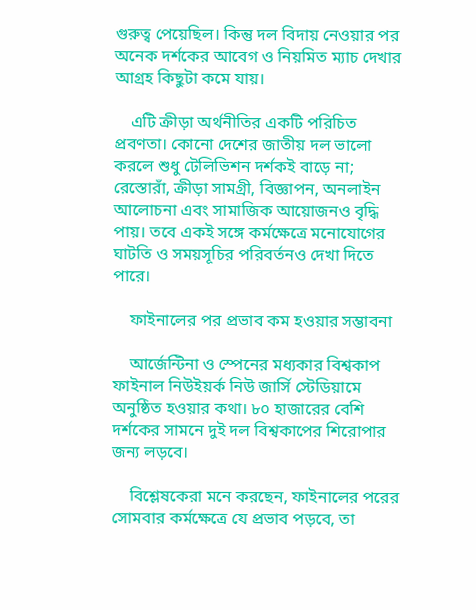গুরুত্ব পেয়েছিল। কিন্তু দল বিদায় নেওয়ার পর অনেক দর্শকের আবেগ ও নিয়মিত ম্যাচ দেখার আগ্রহ কিছুটা কমে যায়।

    এটি ক্রীড়া অর্থনীতির একটি পরিচিত প্রবণতা। কোনো দেশের জাতীয় দল ভালো করলে শুধু টেলিভিশন দর্শকই বাড়ে না; রেস্তোরাঁ, ক্রীড়া সামগ্রী, বিজ্ঞাপন, অনলাইন আলোচনা এবং সামাজিক আয়োজনও বৃদ্ধি পায়। তবে একই সঙ্গে কর্মক্ষেত্রে মনোযোগের ঘাটতি ও সময়সূচির পরিবর্তনও দেখা দিতে পারে।

    ফাইনালের পর প্রভাব কম হওয়ার সম্ভাবনা

    আর্জেন্টিনা ও স্পেনের মধ্যকার বিশ্বকাপ ফাইনাল নিউইয়র্ক নিউ জার্সি স্টেডিয়ামে অনুষ্ঠিত হওয়ার কথা। ৮০ হাজারের বেশি দর্শকের সামনে দুই দল বিশ্বকাপের শিরোপার জন্য লড়বে।

    বিশ্লেষকেরা মনে করছেন, ফাইনালের পরের সোমবার কর্মক্ষেত্রে যে প্রভাব পড়বে, তা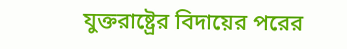যুক্তরাষ্ট্রের বিদায়ের পরের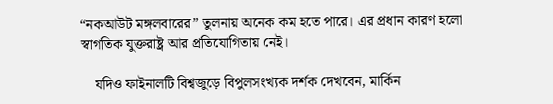“নকআউট মঙ্গলবারের” তুলনায় অনেক কম হতে পারে। এর প্রধান কারণ হলো স্বাগতিক যুক্তরাষ্ট্র আর প্রতিযোগিতায় নেই।

    যদিও ফাইনালটি বিশ্বজুড়ে বিপুলসংখ্যক দর্শক দেখবেন, মার্কিন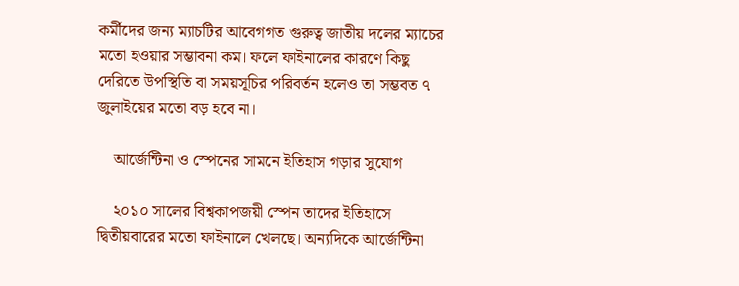কর্মীদের জন্য ম্যাচটির আবেগগত গুরুত্ব জাতীয় দলের ম্যাচের মতো হওয়ার সম্ভাবনা কম। ফলে ফাইনালের কারণে কিছু দেরিতে উপস্থিতি বা সময়সূচির পরিবর্তন হলেও তা সম্ভবত ৭ জুলাইয়ের মতো বড় হবে না।

    আর্জেন্টিনা ও স্পেনের সামনে ইতিহাস গড়ার সুযোগ

    ২০১০ সালের বিশ্বকাপজয়ী স্পেন তাদের ইতিহাসে দ্বিতীয়বারের মতো ফাইনালে খেলছে। অন্যদিকে আর্জেন্টিনা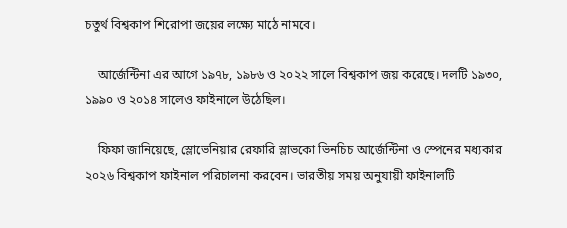চতুর্থ বিশ্বকাপ শিরোপা জয়ের লক্ষ্যে মাঠে নামবে।

    আর্জেন্টিনা এর আগে ১৯৭৮, ১৯৮৬ ও ২০২২ সালে বিশ্বকাপ জয় করেছে। দলটি ১৯৩০, ১৯৯০ ও ২০১৪ সালেও ফাইনালে উঠেছিল।

    ফিফা জানিয়েছে, স্লোভেনিয়ার রেফারি স্লাভকো ভিনচিচ আর্জেন্টিনা ও স্পেনের মধ্যকার ২০২৬ বিশ্বকাপ ফাইনাল পরিচালনা করবেন। ভারতীয় সময় অনুযায়ী ফাইনালটি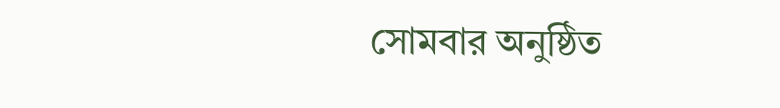সোমবার অনুষ্ঠিত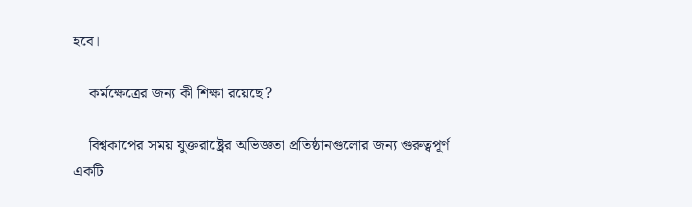হবে।

    কর্মক্ষেত্রের জন্য কী শিক্ষা রয়েছে?

    বিশ্বকাপের সময় যুক্তরাষ্ট্রের অভিজ্ঞতা প্রতিষ্ঠানগুলোর জন্য গুরুত্বপূর্ণ একটি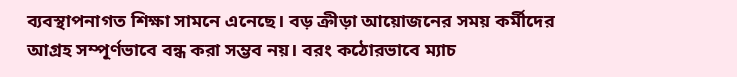ব্যবস্থাপনাগত শিক্ষা সামনে এনেছে। বড় ক্রীড়া আয়োজনের সময় কর্মীদের আগ্রহ সম্পূর্ণভাবে বন্ধ করা সম্ভব নয়। বরং কঠোরভাবে ম্যাচ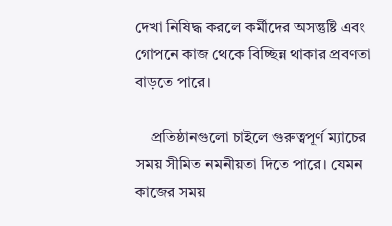দেখা নিষিদ্ধ করলে কর্মীদের অসন্তুষ্টি এবং গোপনে কাজ থেকে বিচ্ছিন্ন থাকার প্রবণতা বাড়তে পারে।

    প্রতিষ্ঠানগুলো চাইলে গুরুত্বপূর্ণ ম্যাচের সময় সীমিত নমনীয়তা দিতে পারে। যেমন কাজের সময়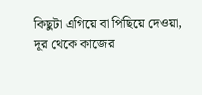কিছুটা এগিয়ে বা পিছিয়ে দেওয়া, দূর থেকে কাজের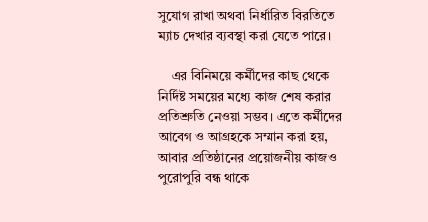সুযোগ রাখা অথবা নির্ধারিত বিরতিতে ম্যাচ দেখার ব্যবস্থা করা যেতে পারে।

    এর বিনিময়ে কর্মীদের কাছ থেকে নির্দিষ্ট সময়ের মধ্যে কাজ শেষ করার প্রতিশ্রুতি নেওয়া সম্ভব। এতে কর্মীদের আবেগ ও আগ্রহকে সম্মান করা হয়, আবার প্রতিষ্ঠানের প্রয়োজনীয় কাজও পুরোপুরি বন্ধ থাকে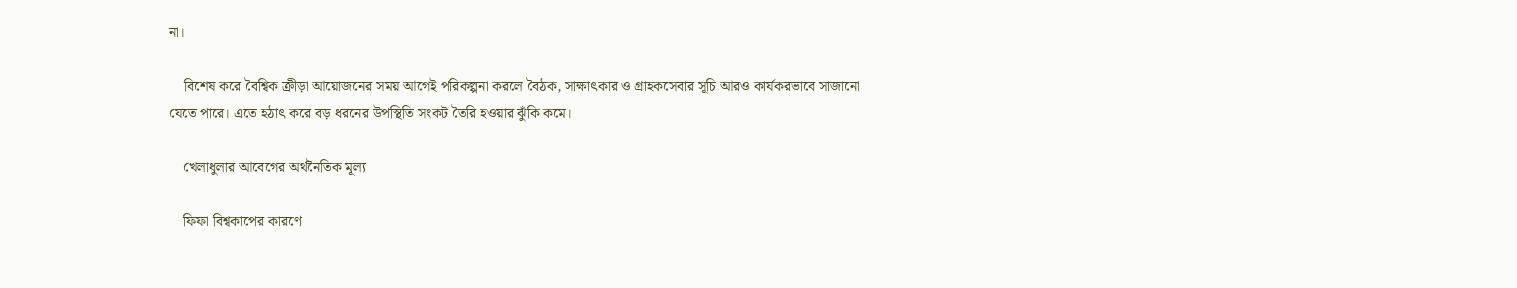না।

    বিশেষ করে বৈশ্বিক ক্রীড়া আয়োজনের সময় আগেই পরিকল্পনা করলে বৈঠক, সাক্ষাৎকার ও গ্রাহকসেবার সূচি আরও কার্যকরভাবে সাজানো যেতে পারে। এতে হঠাৎ করে বড় ধরনের উপস্থিতি সংকট তৈরি হওয়ার ঝুঁকি কমে।

    খেলাধুলার আবেগের অর্থনৈতিক মূল্য

    ফিফা বিশ্বকাপের কারণে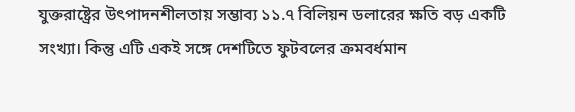যুক্তরাষ্ট্রের উৎপাদনশীলতায় সম্ভাব্য ১১.৭ বিলিয়ন ডলারের ক্ষতি বড় একটি সংখ্যা। কিন্তু এটি একই সঙ্গে দেশটিতে ফুটবলের ক্রমবর্ধমান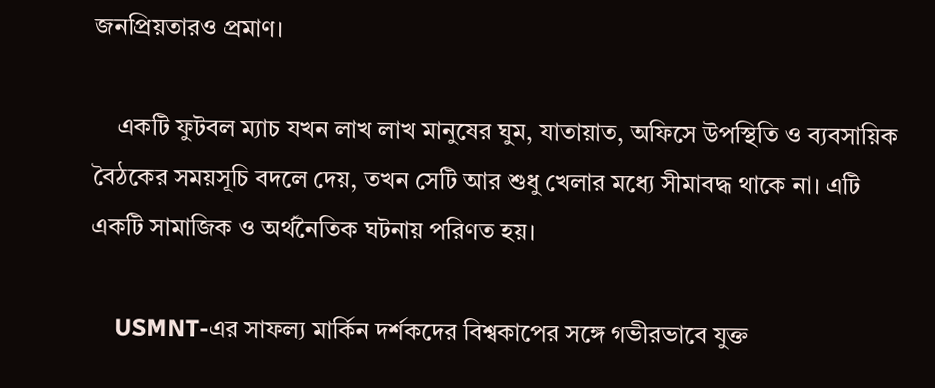জনপ্রিয়তারও প্রমাণ।

    একটি ফুটবল ম্যাচ যখন লাখ লাখ মানুষের ঘুম, যাতায়াত, অফিসে উপস্থিতি ও ব্যবসায়িক বৈঠকের সময়সূচি বদলে দেয়, তখন সেটি আর শুধু খেলার মধ্যে সীমাবদ্ধ থাকে না। এটি একটি সামাজিক ও অর্থনৈতিক ঘটনায় পরিণত হয়।

    USMNT-এর সাফল্য মার্কিন দর্শকদের বিশ্বকাপের সঙ্গে গভীরভাবে যুক্ত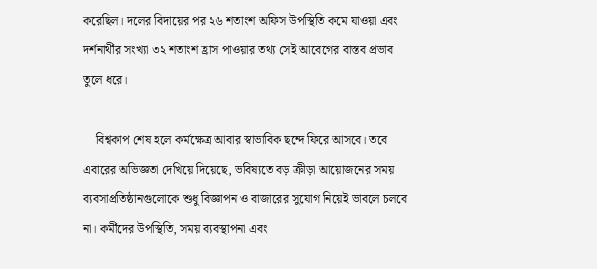করেছিল। দলের বিদায়ের পর ২৬ শতাংশ অফিস উপস্থিতি কমে যাওয়া এবং দর্শনার্থীর সংখ্যা ৩২ শতাংশ হ্রাস পাওয়ার তথ্য সেই আবেগের বাস্তব প্রভাব তুলে ধরে।

    বিশ্বকাপ শেষ হলে কর্মক্ষেত্র আবার স্বাভাবিক ছন্দে ফিরে আসবে। তবে এবারের অভিজ্ঞতা দেখিয়ে দিয়েছে, ভবিষ্যতে বড় ক্রীড়া আয়োজনের সময় ব্যবসাপ্রতিষ্ঠানগুলোকে শুধু বিজ্ঞাপন ও বাজারের সুযোগ নিয়েই ভাবলে চলবে না। কর্মীদের উপস্থিতি, সময় ব্যবস্থাপনা এবং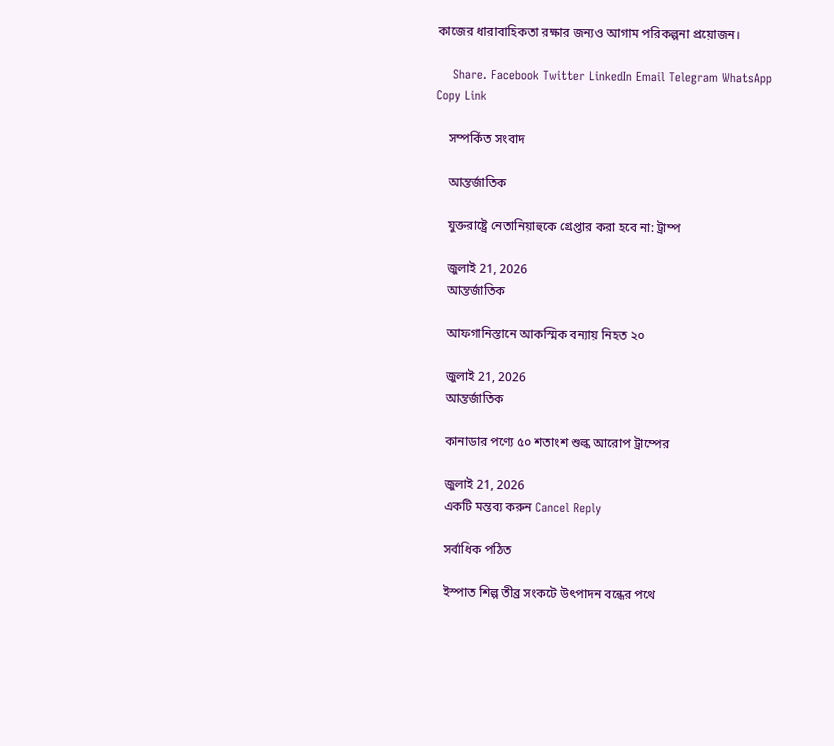কাজের ধারাবাহিকতা রক্ষার জন্যও আগাম পরিকল্পনা প্রয়োজন।

    Share. Facebook Twitter LinkedIn Email Telegram WhatsApp Copy Link

    সম্পর্কিত সংবাদ

    আন্তর্জাতিক

    যুক্তরাষ্ট্রে নেতানিয়াহুকে গ্রেপ্তার করা হবে না: ট্রাম্প

    জুলাই 21, 2026
    আন্তর্জাতিক

    আফগানিস্তানে আকস্মিক বন্যায় নিহত ২০

    জুলাই 21, 2026
    আন্তর্জাতিক

    কানাডার পণ্যে ৫০ শতাংশ শুল্ক আরোপ ট্রাম্পের

    জুলাই 21, 2026
    একটি মন্তব্য করুন Cancel Reply

    সর্বাধিক পঠিত

    ইস্পাত শিল্প তীব্র সংকটে উৎপাদন বন্ধের পথে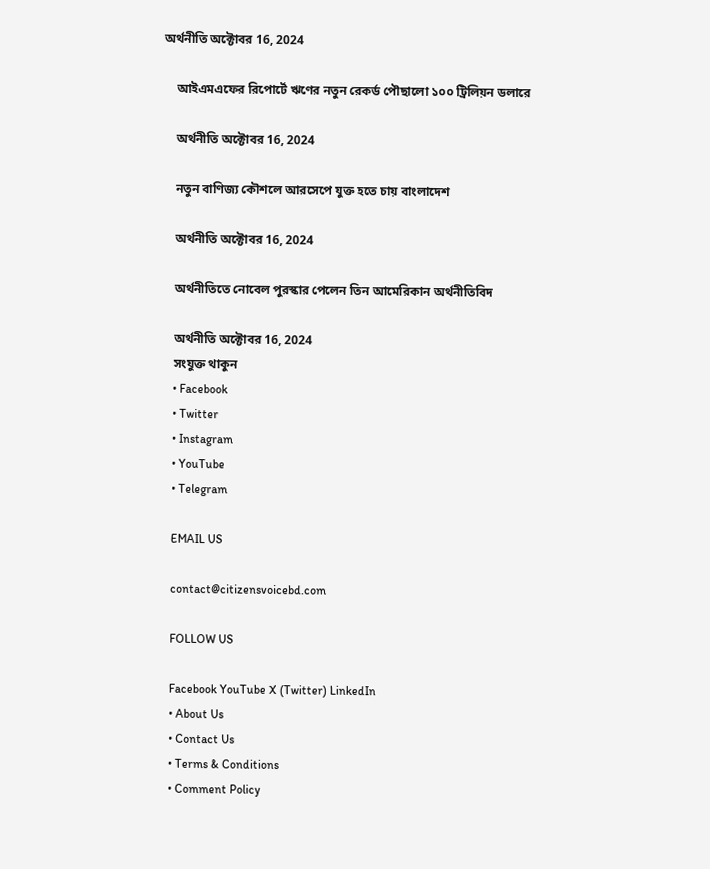অর্থনীতি অক্টোবর 16, 2024

    আইএমএফের রিপোর্টে ঋণের নতুন রেকর্ড পৌছালো ১০০ ট্রিলিয়ন ডলারে

    অর্থনীতি অক্টোবর 16, 2024

    নতুন বাণিজ্য কৌশলে আরসেপে যুক্ত হতে চায় বাংলাদেশ

    অর্থনীতি অক্টোবর 16, 2024

    অর্থনীতিতে নোবেল পুরস্কার পেলেন তিন আমেরিকান অর্থনীতিবিদ

    অর্থনীতি অক্টোবর 16, 2024
    সংযুক্ত থাকুন
    • Facebook
    • Twitter
    • Instagram
    • YouTube
    • Telegram

    EMAIL US

    contact@citizensvoicebd.com

    FOLLOW US

    Facebook YouTube X (Twitter) LinkedIn
    • About Us
    • Contact Us
    • Terms & Conditions
    • Comment Policy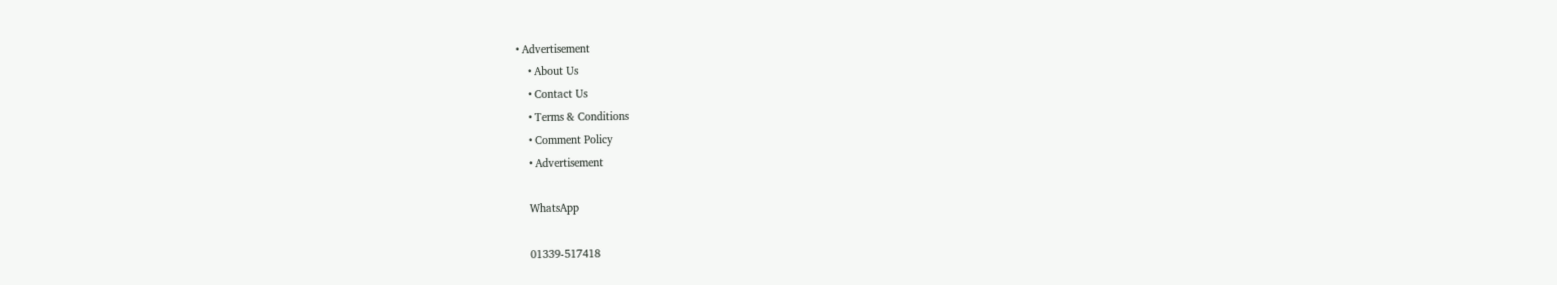• Advertisement
    • About Us
    • Contact Us
    • Terms & Conditions
    • Comment Policy
    • Advertisement

    WhatsApp

    01339-517418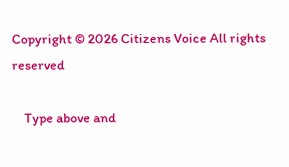Copyright © 2026 Citizens Voice All rights reserved

    Type above and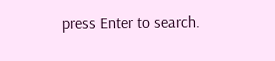press Enter to search.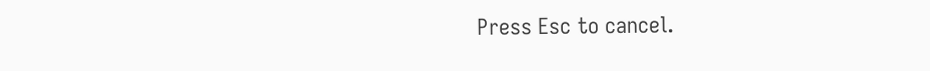Press Esc to cancel.